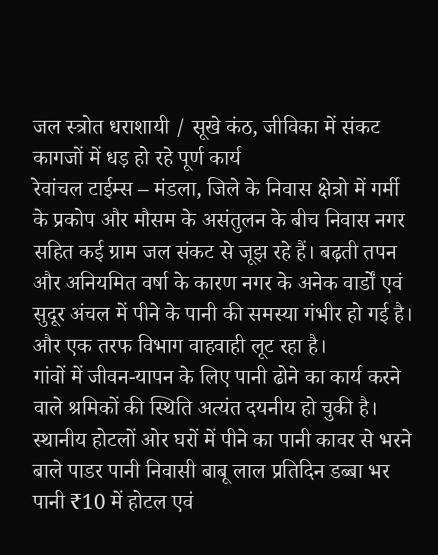जल स्त्रोत धराशायी / सूखे कंठ, जीविका में संकट कागजों में धड़ हो रहे पूर्ण कार्य
रेवांचल टाईम्स – मंडला, जिले के निवास क्षेत्रो में गर्मी के प्रकोप और मौसम के असंतुलन के बीच निवास नगर सहित कई ग्राम जल संकट से जूझ रहे हैं। बढ़ती तपन और अनियमित वर्षा के कारण नगर के अनेक वार्डों एवं सुदूर अंचल में पीने के पानी की समस्या गंभीर हो गई है। और एक तरफ विभाग वाहवाही लूट रहा है।
गांवों में जीवन-यापन के लिए पानी ढोने का कार्य करने वाले श्रमिकों की स्थिति अत्यंत दयनीय हो चुकी है। स्थानीय होटलों ओर घरों में पीने का पानी कावर से भरने बाले पाडर पानी निवासी बाबू लाल प्रतिदिन डब्बा भर पानी ₹10 में होटल एवं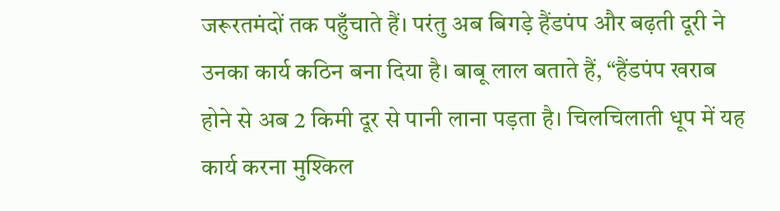जरूरतमंदों तक पहुँचाते हैं। परंतु अब बिगड़े हैंडपंप और बढ़ती दूरी ने उनका कार्य कठिन बना दिया है। बाबू लाल बताते हैं, “हैंडपंप खराब होने से अब 2 किमी दूर से पानी लाना पड़ता है। चिलचिलाती धूप में यह कार्य करना मुश्किल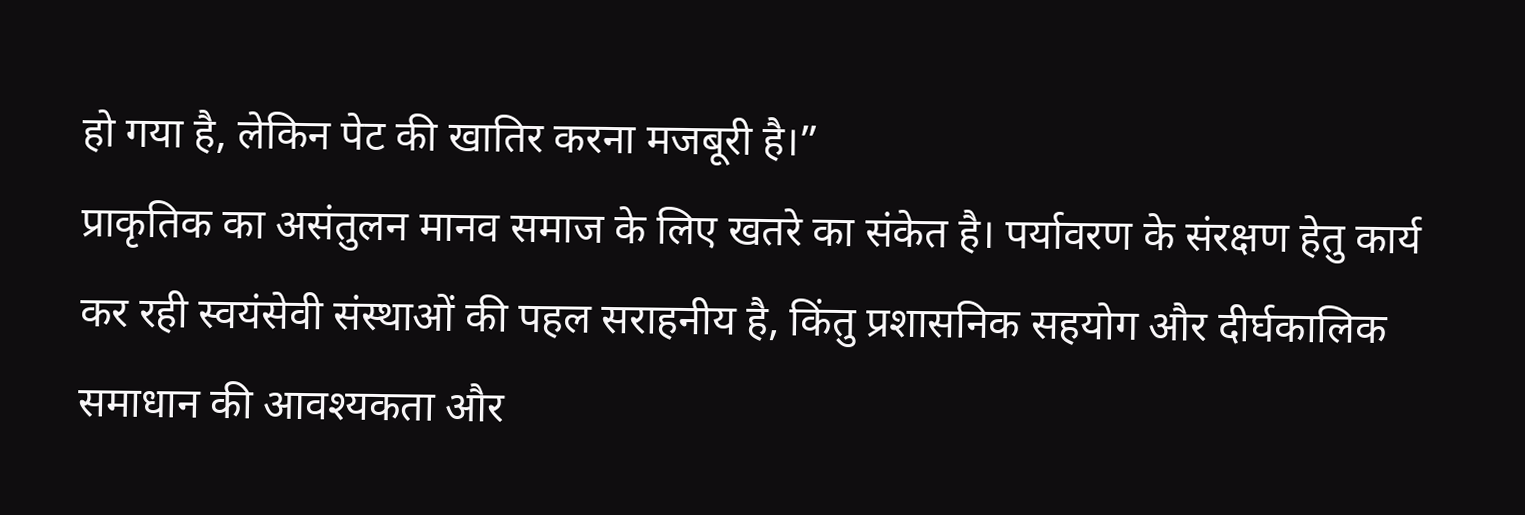हो गया है, लेकिन पेट की खातिर करना मजबूरी है।”
प्राकृतिक का असंतुलन मानव समाज के लिए खतरे का संकेत है। पर्यावरण के संरक्षण हेतु कार्य कर रही स्वयंसेवी संस्थाओं की पहल सराहनीय है, किंतु प्रशासनिक सहयोग और दीर्घकालिक समाधान की आवश्यकता और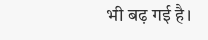भी बढ़ गई है।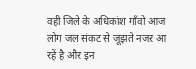वही जिले के अधिकांश गाँवो आज लोग जल संकट से जूझते नजऱ आ रहें है और इन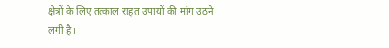क्षेत्रों के लिए तत्काल राहत उपायों की मांग उठने लगी है।